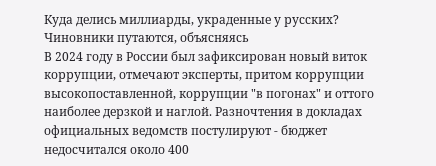Куда делись миллиарды, украденные у русских? Чиновники путаются, объясняясь
В 2024 году в России был зафиксирован новый виток коррупции, отмечают эксперты, притом коррупции высокопоставленной, коррупции "в погонах" и оттого наиболее дерзкой и наглой. Разночтения в докладах официальных ведомств постулируют - бюджет недосчитался около 400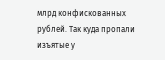млрд конфискованных рублей. Так куда пропали изъятые у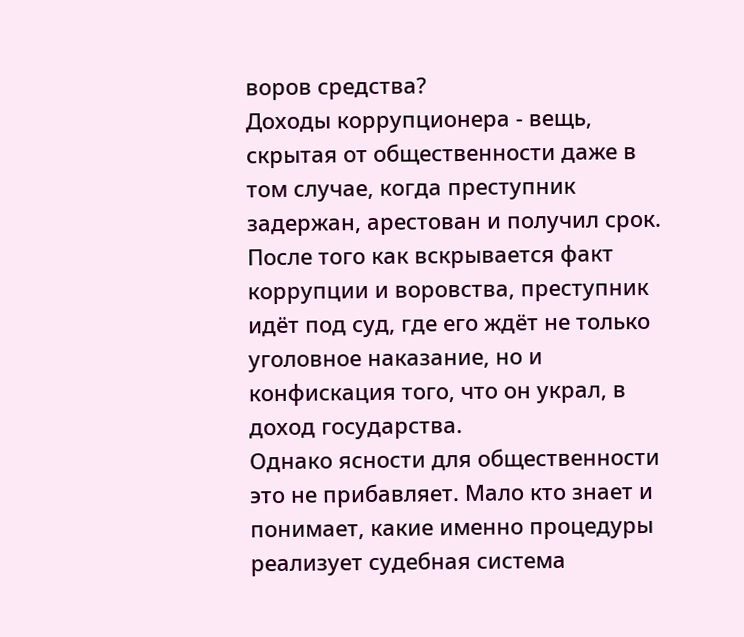воров средства?
Доходы коррупционера - вещь, скрытая от общественности даже в том случае, когда преступник задержан, арестован и получил срок. После того как вскрывается факт коррупции и воровства, преступник идёт под суд, где его ждёт не только уголовное наказание, но и конфискация того, что он украл, в доход государства.
Однако ясности для общественности это не прибавляет. Мало кто знает и понимает, какие именно процедуры реализует судебная система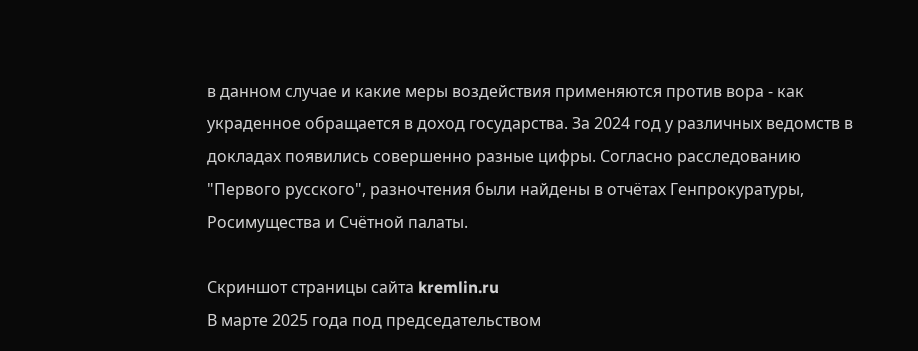в данном случае и какие меры воздействия применяются против вора - как украденное обращается в доход государства. За 2024 год у различных ведомств в докладах появились совершенно разные цифры. Согласно расследованию "Первого русского", разночтения были найдены в отчётах Генпрокуратуры, Росимущества и Счётной палаты.

Скриншот страницы сайта kremlin.ru
В марте 2025 года под председательством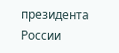президента России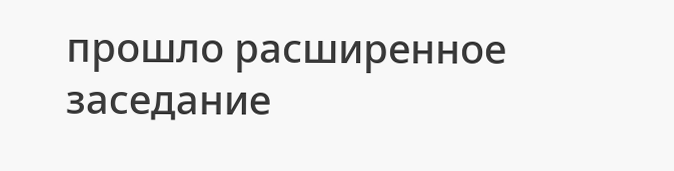прошло расширенное заседание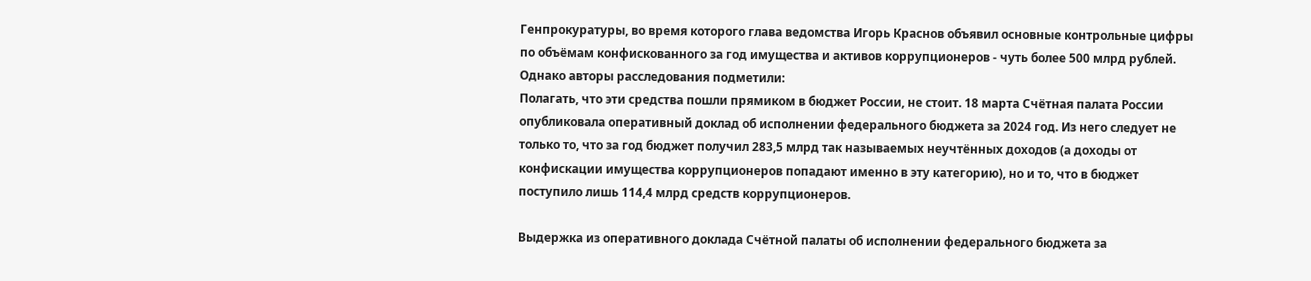Генпрокуратуры, во время которого глава ведомства Игорь Краснов объявил основные контрольные цифры по объёмам конфискованного за год имущества и активов коррупционеров - чуть более 500 млрд рублей. Однако авторы расследования подметили:
Полагать, что эти средства пошли прямиком в бюджет России, не стоит. 18 марта Счётная палата России опубликовала оперативный доклад об исполнении федерального бюджета за 2024 год. Из него следует не только то, что за год бюджет получил 283,5 млрд так называемых неучтённых доходов (а доходы от конфискации имущества коррупционеров попадают именно в эту категорию), но и то, что в бюджет поступило лишь 114,4 млрд средств коррупционеров.

Выдержка из оперативного доклада Счётной палаты об исполнении федерального бюджета за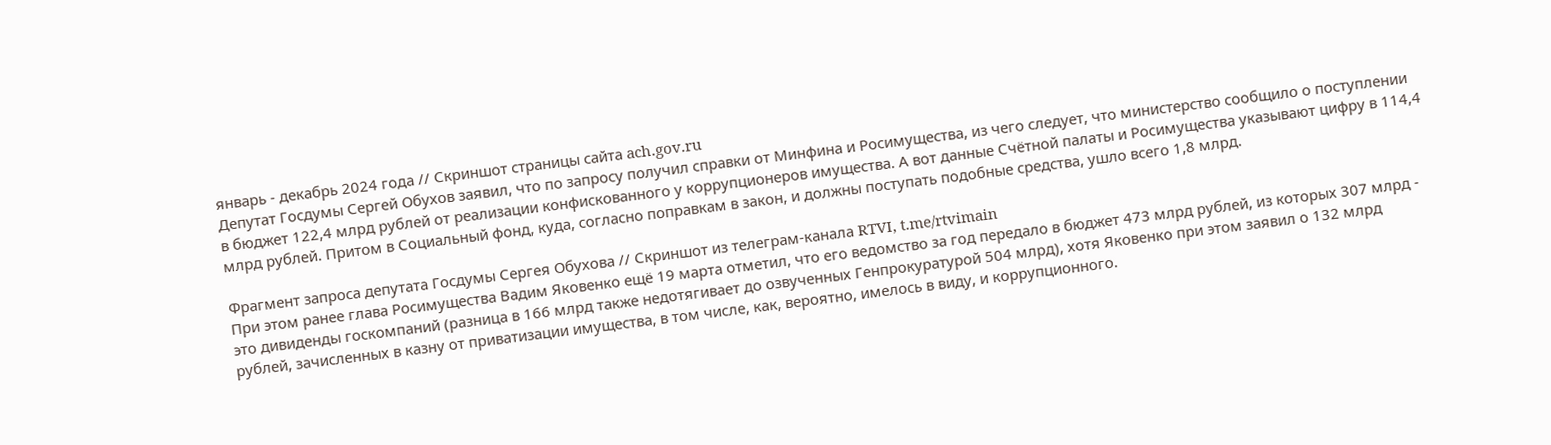январь - декабрь 2024 года // Скриншот страницы сайта ach.gov.ru
Депутат Госдумы Сергей Обухов заявил, что по запросу получил справки от Минфина и Росимущества, из чего следует, что министерство сообщило о поступлении в бюджет 122,4 млрд рублей от реализации конфискованного у коррупционеров имущества. А вот данные Счётной палаты и Росимущества указывают цифру в 114,4 млрд рублей. Притом в Социальный фонд, куда, согласно поправкам в закон, и должны поступать подобные средства, ушло всего 1,8 млрд.

Фрагмент запроса депутата Госдумы Сергея Обухова // Скриншот из телеграм-канала RTVI, t.me/rtvimain
При этом ранее глава Росимущества Вадим Яковенко ещё 19 марта отметил, что его ведомство за год передало в бюджет 473 млрд рублей, из которых 307 млрд - это дивиденды госкомпаний (разница в 166 млрд также недотягивает до озвученных Генпрокуратурой 504 млрд), хотя Яковенко при этом заявил о 132 млрд рублей, зачисленных в казну от приватизации имущества, в том числе, как, вероятно, имелось в виду, и коррупционного.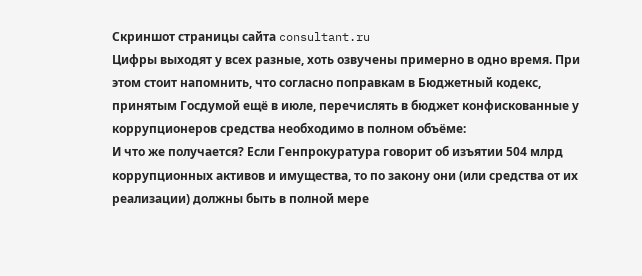Скриншот страницы сайта consultant.ru
Цифры выходят у всех разные, хоть озвучены примерно в одно время. При этом стоит напомнить, что согласно поправкам в Бюджетный кодекс, принятым Госдумой ещё в июле, перечислять в бюджет конфискованные у коррупционеров средства необходимо в полном объёме:
И что же получается? Если Генпрокуратура говорит об изъятии 504 млрд коррупционных активов и имущества, то по закону они (или средства от их реализации) должны быть в полной мере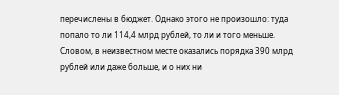перечислены в бюджет. Однако этого не произошло: туда попало то ли 114,4 млрд рублей, то ли и того меньше. Словом, в неизвестном месте оказались порядка 390 млрд рублей или даже больше, и о них ни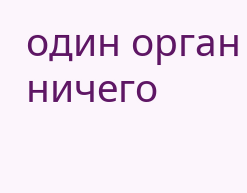один орган ничего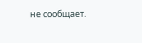не сообщает.